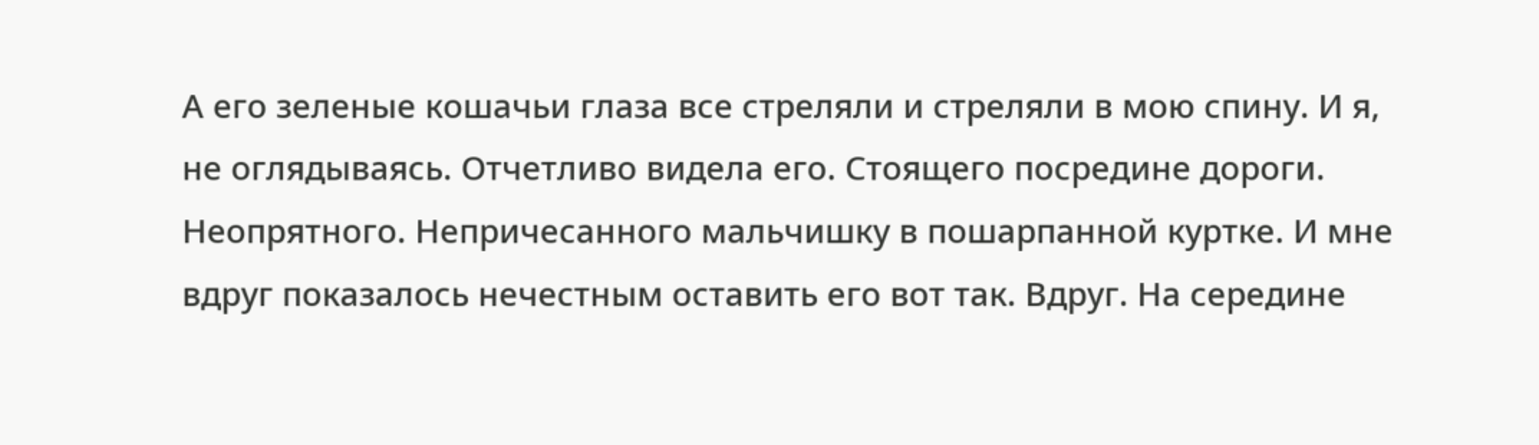А его зеленые кошачьи глаза все стреляли и стреляли в мою спину. И я, не оглядываясь. Отчетливо видела его. Стоящего посредине дороги. Неопрятного. Непричесанного мальчишку в пошарпанной куртке. И мне вдруг показалось нечестным оставить его вот так. Вдруг. На середине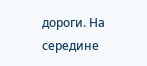дороги. На середине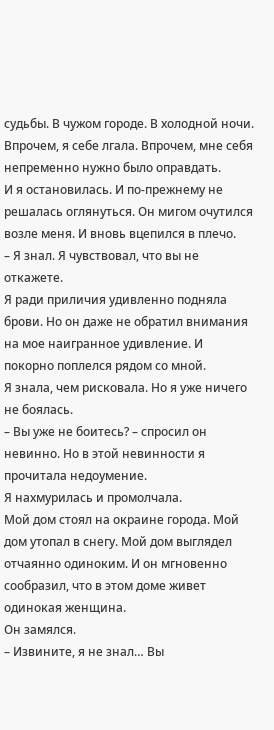судьбы. В чужом городе. В холодной ночи. Впрочем, я себе лгала. Впрочем, мне себя непременно нужно было оправдать.
И я остановилась. И по-прежнему не решалась оглянуться. Он мигом очутился возле меня. И вновь вцепился в плечо.
– Я знал. Я чувствовал, что вы не откажете.
Я ради приличия удивленно подняла брови. Но он даже не обратил внимания на мое наигранное удивление. И покорно поплелся рядом со мной.
Я знала, чем рисковала. Но я уже ничего не боялась.
– Вы уже не боитесь? – спросил он невинно. Но в этой невинности я прочитала недоумение.
Я нахмурилась и промолчала.
Мой дом стоял на окраине города. Мой дом утопал в снегу. Мой дом выглядел отчаянно одиноким. И он мгновенно сообразил, что в этом доме живет одинокая женщина.
Он замялся.
– Извините, я не знал… Вы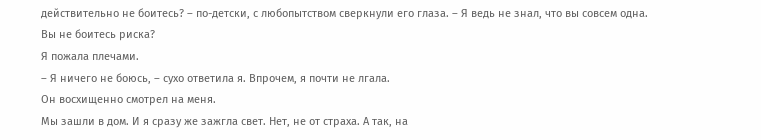действительно не боитесь? – по-детски, с любопытством сверкнули его глаза. – Я ведь не знал, что вы совсем одна. Вы не боитесь риска?
Я пожала плечами.
– Я ничего не боюсь, – сухо ответила я. Впрочем, я почти не лгала.
Он восхищенно смотрел на меня.
Мы зашли в дом. И я сразу же зажгла свет. Нет, не от страха. А так, на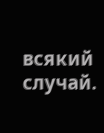всякий случай.